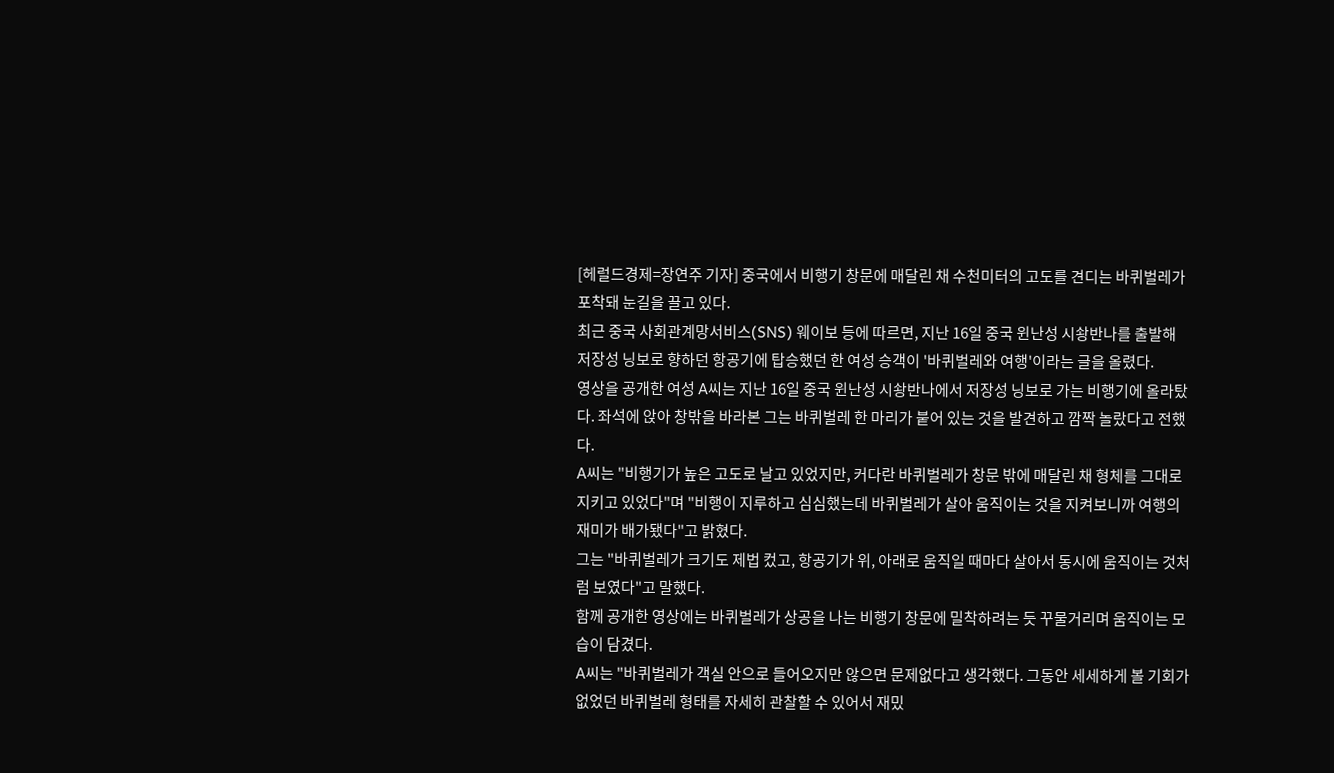[헤럴드경제=장연주 기자] 중국에서 비행기 창문에 매달린 채 수천미터의 고도를 견디는 바퀴벌레가 포착돼 눈길을 끌고 있다.
최근 중국 사회관계망서비스(SNS) 웨이보 등에 따르면, 지난 16일 중국 윈난성 시솽반나를 출발해 저장성 닝보로 향하던 항공기에 탑승했던 한 여성 승객이 '바퀴벌레와 여행'이라는 글을 올렸다.
영상을 공개한 여성 A씨는 지난 16일 중국 윈난성 시솽반나에서 저장성 닝보로 가는 비행기에 올라탔다. 좌석에 앉아 창밖을 바라본 그는 바퀴벌레 한 마리가 붙어 있는 것을 발견하고 깜짝 놀랐다고 전했다.
A씨는 "비행기가 높은 고도로 날고 있었지만, 커다란 바퀴벌레가 창문 밖에 매달린 채 형체를 그대로 지키고 있었다"며 "비행이 지루하고 심심했는데 바퀴벌레가 살아 움직이는 것을 지켜보니까 여행의 재미가 배가됐다"고 밝혔다.
그는 "바퀴벌레가 크기도 제법 컸고, 항공기가 위, 아래로 움직일 때마다 살아서 동시에 움직이는 것처럼 보였다"고 말했다.
함께 공개한 영상에는 바퀴벌레가 상공을 나는 비행기 창문에 밀착하려는 듯 꾸물거리며 움직이는 모습이 담겼다.
A씨는 "바퀴벌레가 객실 안으로 들어오지만 않으면 문제없다고 생각했다. 그동안 세세하게 볼 기회가 없었던 바퀴벌레 형태를 자세히 관찰할 수 있어서 재밌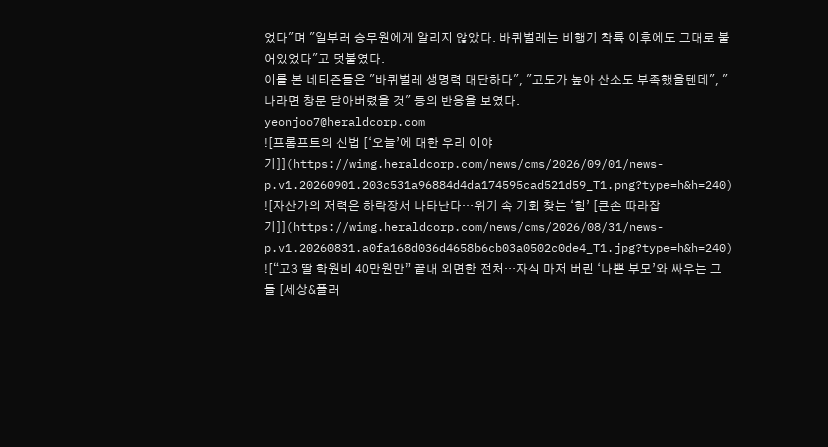었다"며 "일부러 승무원에게 알리지 않았다. 바퀴벌레는 비행기 착륙 이후에도 그대로 붙어있었다"고 덧붙였다.
이를 본 네티즌들은 "바퀴벌레 생명력 대단하다", "고도가 높아 산소도 부족했을텐데", "나라면 창문 닫아버렸을 것" 등의 반응을 보였다.
yeonjoo7@heraldcorp.com
![프롬프트의 신법 [‘오늘’에 대한 우리 이야기]](https://wimg.heraldcorp.com/news/cms/2026/09/01/news-p.v1.20260901.203c531a96884d4da174595cad521d59_T1.png?type=h&h=240)
![자산가의 저력은 하락장서 나타난다…위기 속 기회 찾는 ‘힘’ [큰손 따라잡기]](https://wimg.heraldcorp.com/news/cms/2026/08/31/news-p.v1.20260831.a0fa168d036d4658b6cb03a0502c0de4_T1.jpg?type=h&h=240)
![“고3 딸 학원비 40만원만” 끝내 외면한 전처…자식 마저 버린 ‘나쁜 부모’와 싸우는 그들 [세상&플러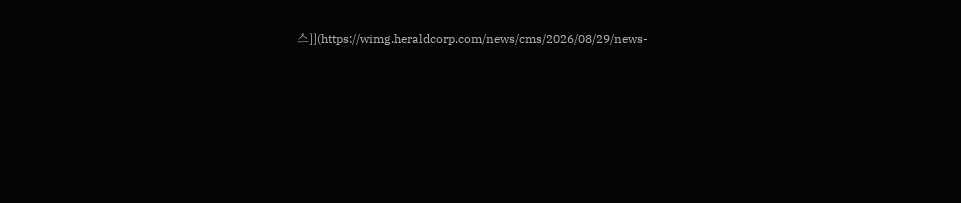스]](https://wimg.heraldcorp.com/news/cms/2026/08/29/news-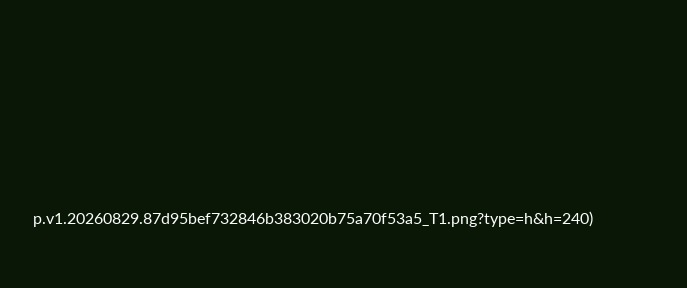p.v1.20260829.87d95bef732846b383020b75a70f53a5_T1.png?type=h&h=240)